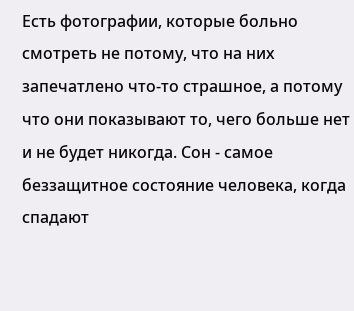Есть фотографии, которые больно смотреть не потому, что на них запечатлено что-то страшное, а потому что они показывают то, чего больше нет и не будет никогда. Сон - самое беззащитное состояние человека, когда спадают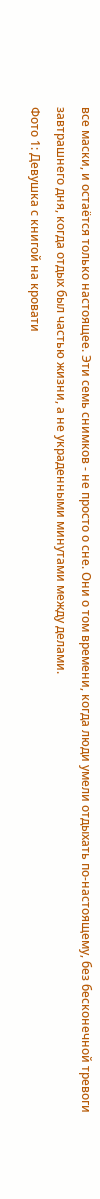все маски, и остаётся только настоящее. Эти семь снимков - не просто о сне. Они о том времени, когда люди умели отдыхать по-настоящему, без бесконечной тревоги завтрашнего дня, когда отдых был частью жизни, а не украденными минутами между делами.
Фото 1: Девушка с книгой на кровати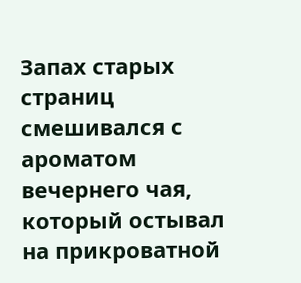Запах старых страниц смешивался с ароматом вечернего чая, который остывал на прикроватной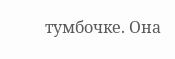тумбочке. Она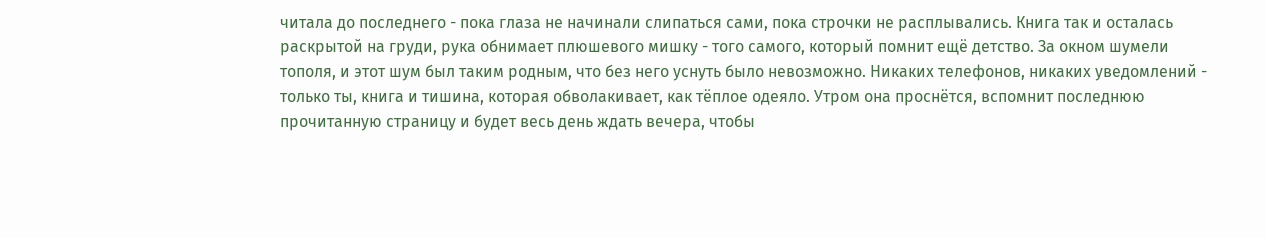читала до последнего - пока глаза не начинали слипаться сами, пока строчки не расплывались. Книга так и осталась раскрытой на груди, рука обнимает плюшевого мишку - того самого, который помнит ещё детство. За окном шумели тополя, и этот шум был таким родным, что без него уснуть было невозможно. Никаких телефонов, никаких уведомлений - только ты, книга и тишина, которая обволакивает, как тёплое одеяло. Утром она проснётся, вспомнит последнюю прочитанную страницу и будет весь день ждать вечера, чтобы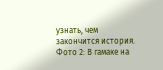узнать, чем закончится история.
Фото 2: В гамаке на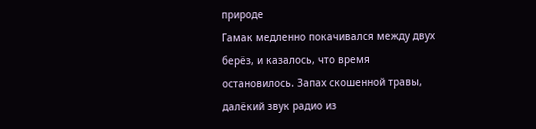природе
Гамак медленно покачивался между двух берёз, и казалось, что время остановилось. Запах скошенной травы, далёкий звук радио из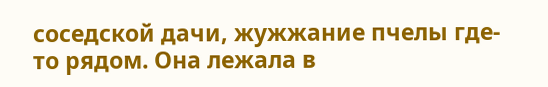соседской дачи, жужжание пчелы где-то рядом. Она лежала в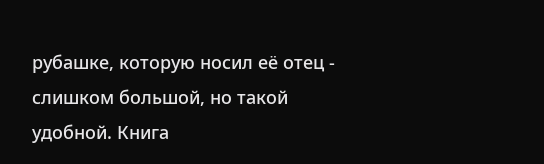рубашке, которую носил её отец - слишком большой, но такой удобной. Книга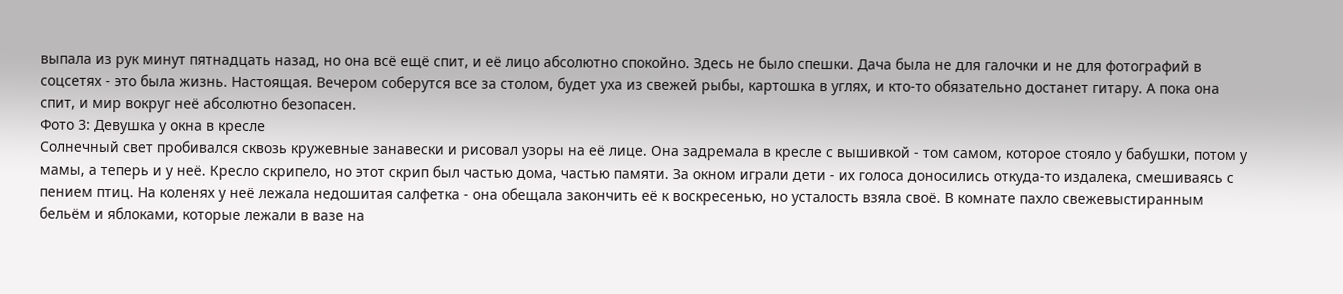выпала из рук минут пятнадцать назад, но она всё ещё спит, и её лицо абсолютно спокойно. Здесь не было спешки. Дача была не для галочки и не для фотографий в соцсетях - это была жизнь. Настоящая. Вечером соберутся все за столом, будет уха из свежей рыбы, картошка в углях, и кто-то обязательно достанет гитару. А пока она спит, и мир вокруг неё абсолютно безопасен.
Фото 3: Девушка у окна в кресле
Солнечный свет пробивался сквозь кружевные занавески и рисовал узоры на её лице. Она задремала в кресле с вышивкой - том самом, которое стояло у бабушки, потом у мамы, а теперь и у неё. Кресло скрипело, но этот скрип был частью дома, частью памяти. За окном играли дети - их голоса доносились откуда-то издалека, смешиваясь с пением птиц. На коленях у неё лежала недошитая салфетка - она обещала закончить её к воскресенью, но усталость взяла своё. В комнате пахло свежевыстиранным бельём и яблоками, которые лежали в вазе на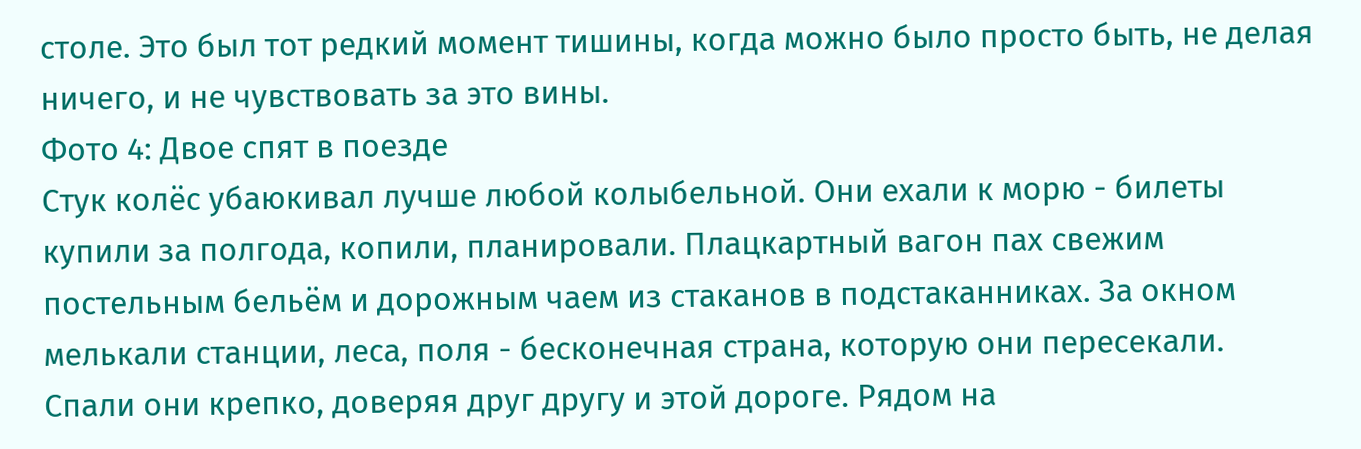столе. Это был тот редкий момент тишины, когда можно было просто быть, не делая ничего, и не чувствовать за это вины.
Фото 4: Двое спят в поезде
Стук колёс убаюкивал лучше любой колыбельной. Они ехали к морю - билеты купили за полгода, копили, планировали. Плацкартный вагон пах свежим постельным бельём и дорожным чаем из стаканов в подстаканниках. За окном мелькали станции, леса, поля - бесконечная страна, которую они пересекали. Спали они крепко, доверяя друг другу и этой дороге. Рядом на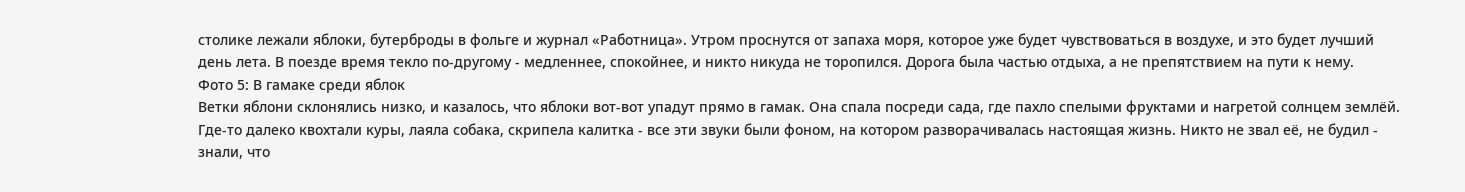столике лежали яблоки, бутерброды в фольге и журнал «Работница». Утром проснутся от запаха моря, которое уже будет чувствоваться в воздухе, и это будет лучший день лета. В поезде время текло по-другому - медленнее, спокойнее, и никто никуда не торопился. Дорога была частью отдыха, а не препятствием на пути к нему.
Фото 5: В гамаке среди яблок
Ветки яблони склонялись низко, и казалось, что яблоки вот-вот упадут прямо в гамак. Она спала посреди сада, где пахло спелыми фруктами и нагретой солнцем землёй. Где-то далеко квохтали куры, лаяла собака, скрипела калитка - все эти звуки были фоном, на котором разворачивалась настоящая жизнь. Никто не звал её, не будил - знали, что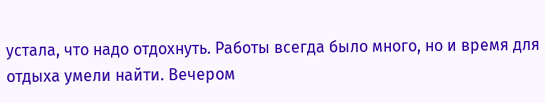устала, что надо отдохнуть. Работы всегда было много, но и время для отдыха умели найти. Вечером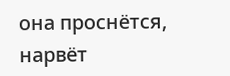она проснётся, нарвёт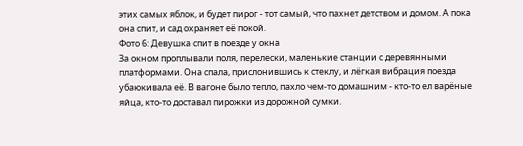этих самых яблок, и будет пирог - тот самый, что пахнет детством и домом. А пока она спит, и сад охраняет её покой.
Фото 6: Девушка спит в поезде у окна
За окном проплывали поля, перелески, маленькие станции с деревянными платформами. Она спала, прислонившись к стеклу, и лёгкая вибрация поезда убаюкивала её. В вагоне было тепло, пахло чем-то домашним - кто-то ел варёные яйца, кто-то доставал пирожки из дорожной сумки.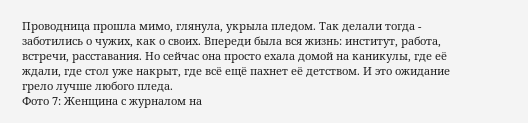Проводница прошла мимо, глянула, укрыла пледом. Так делали тогда - заботились о чужих, как о своих. Впереди была вся жизнь: институт, работа, встречи, расставания. Но сейчас она просто ехала домой на каникулы, где её ждали, где стол уже накрыт, где всё ещё пахнет её детством. И это ожидание грело лучше любого пледа.
Фото 7: Женщина с журналом на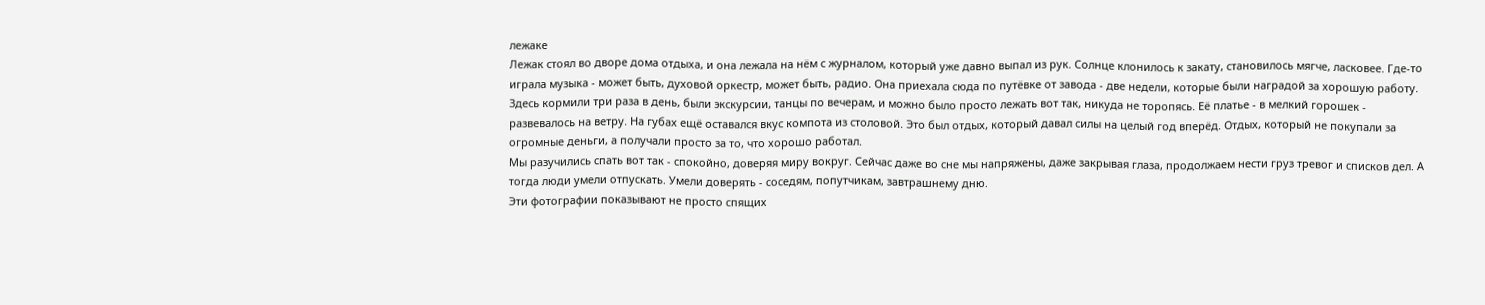лежаке
Лежак стоял во дворе дома отдыха, и она лежала на нём с журналом, который уже давно выпал из рук. Солнце клонилось к закату, становилось мягче, ласковее. Где-то играла музыка - может быть, духовой оркестр, может быть, радио. Она приехала сюда по путёвке от завода - две недели, которые были наградой за хорошую работу. Здесь кормили три раза в день, были экскурсии, танцы по вечерам, и можно было просто лежать вот так, никуда не торопясь. Её платье - в мелкий горошек - развевалось на ветру. На губах ещё оставался вкус компота из столовой. Это был отдых, который давал силы на целый год вперёд. Отдых, который не покупали за огромные деньги, а получали просто за то, что хорошо работал.
Мы разучились спать вот так - спокойно, доверяя миру вокруг. Сейчас даже во сне мы напряжены, даже закрывая глаза, продолжаем нести груз тревог и списков дел. А тогда люди умели отпускать. Умели доверять - соседям, попутчикам, завтрашнему дню.
Эти фотографии показывают не просто спящих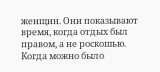женщин. Они показывают время, когда отдых был правом, а не роскошью. Когда можно было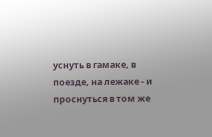уснуть в гамаке, в поезде, на лежаке - и проснуться в том же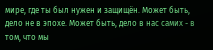мире, где ты был нужен и защищён. Может быть, дело не в эпохе. Может быть, дело в нас самих - в том, что мы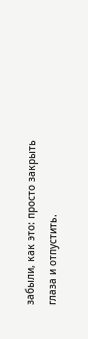забыли, как это: просто закрыть глаза и отпустить.